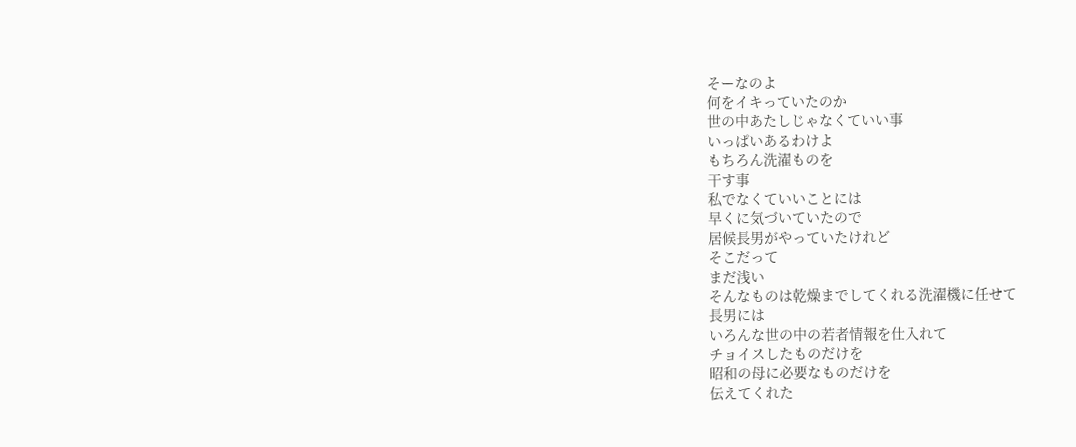そーなのよ
何をイキっていたのか
世の中あたしじゃなくていい事
いっぱいあるわけよ
もちろん洗濯ものを
干す事
私でなくていいことには
早くに気づいていたので
居候長男がやっていたけれど
そこだって
まだ浅い
そんなものは乾燥までしてくれる洗濯機に任せて
長男には
いろんな世の中の若者情報を仕入れて
チョイスしたものだけを
昭和の母に必要なものだけを
伝えてくれた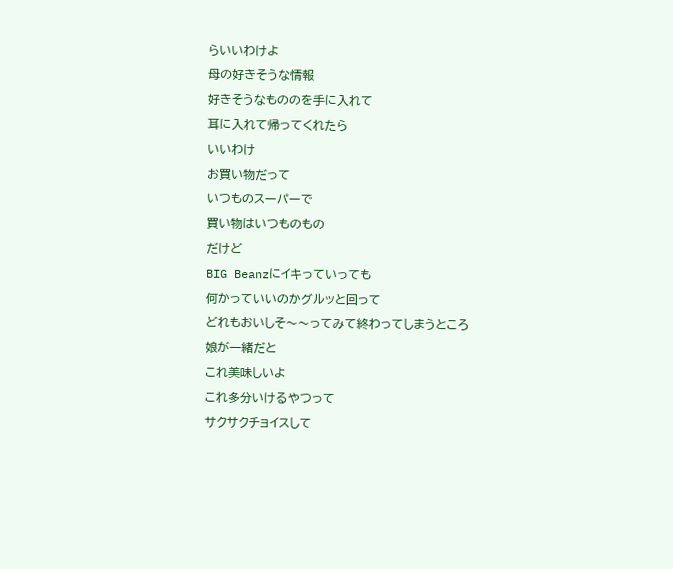らいいわけよ
母の好きそうな情報
好きそうなもののを手に入れて
耳に入れて帰ってくれたら
いいわけ
お買い物だって
いつものスーパーで
買い物はいつものもの
だけど
BIG Beanzにイキっていっても
何かっていいのかグルッと回って
どれもおいしそ〜〜ってみて終わってしまうところ
娘が一緒だと
これ美味しいよ
これ多分いけるやつって
サクサクチョイスして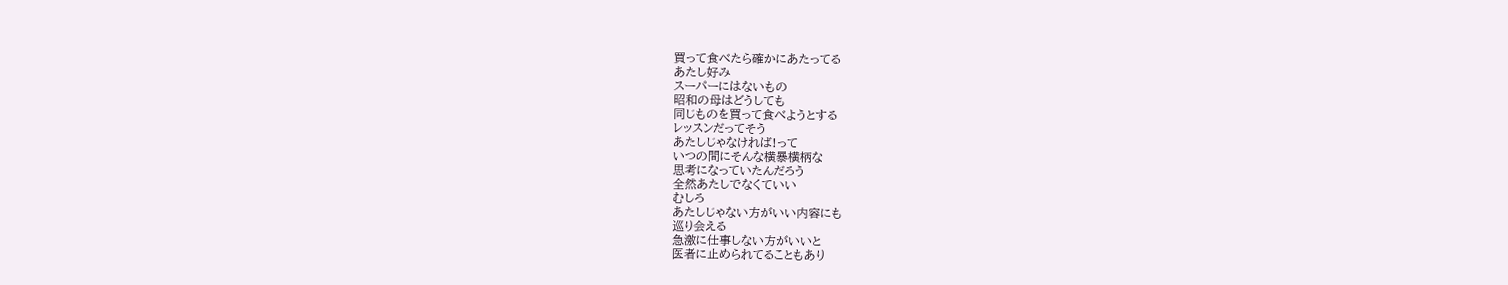買って食べたら確かにあたってる
あたし好み
スーパーにはないもの
昭和の母はどうしても
同じものを買って食べようとする
レッスンだってそう
あたしじゃなければ!って
いつの間にそんな横暴横柄な
思考になっていたんだろう
全然あたしでなくていい
むしろ
あたしじゃない方がいい内容にも
巡り会える
急激に仕事しない方がいいと
医者に止められてることもあり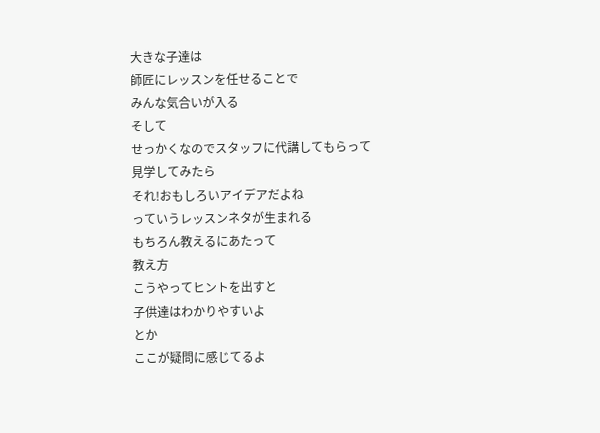大きな子達は
師匠にレッスンを任せることで
みんな気合いが入る
そして
せっかくなのでスタッフに代講してもらって
見学してみたら
それ!おもしろいアイデアだよね
っていうレッスンネタが生まれる
もちろん教えるにあたって
教え方
こうやってヒントを出すと
子供達はわかりやすいよ
とか
ここが疑問に感じてるよ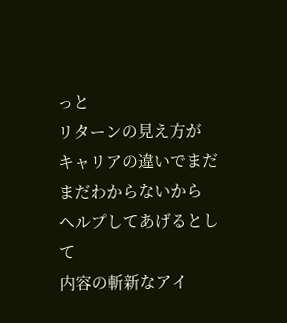っと
リターンの見え方が
キャリアの違いでまだまだわからないから
ヘルプしてあげるとして
内容の斬新なアイ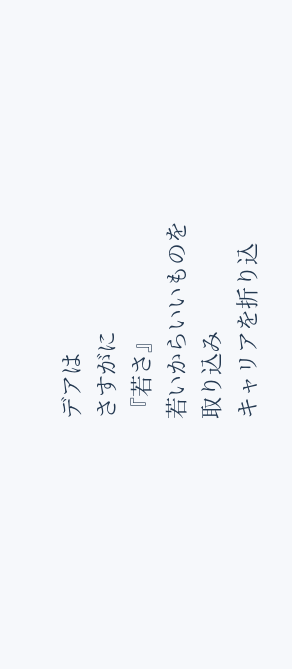デアは
さすがに
『若さ』
若いからいいものを
取り込み
キャリアを折り込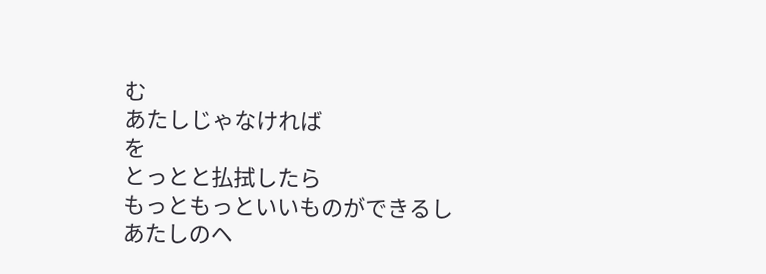む
あたしじゃなければ
を
とっとと払拭したら
もっともっといいものができるし
あたしのヘ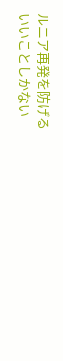ルニア再発を防げる
いいことしかない